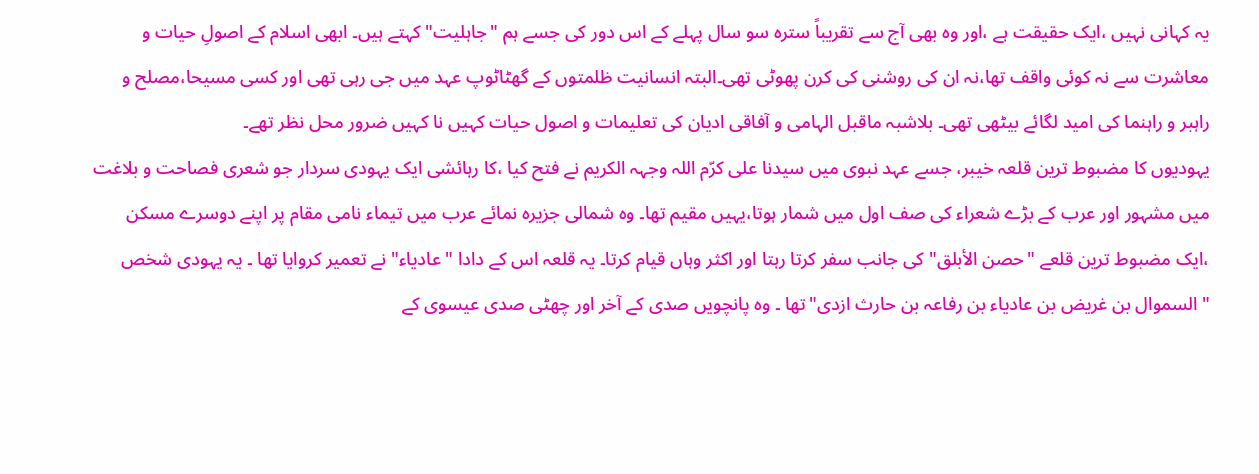یہ کہانی نہیں ،ایک حقیقت ہے ،اور وہ بھی آج سے تقریباً سترہ سو سال پہلے کے اس دور کی جسے ہم "جاہلیت" کہتے ہیں۔ ابھی اسلام کے اصولِ حیات و معاشرت سے نہ کوئی واقف تھا،نہ ان کی روشنی کی کرن پھوٹی تھی۔البتہ انسانیت ظلمتوں کے گھٹاٹوپ عہد میں جی رہی تھی اور کسی مسیحا،مصلح و راہبر و راہنما کی امید لگائے بیٹھی تھی۔ بلاشبہ ماقبل الہامی و آفاقی ادیان کی تعلیمات و اصول حیات کہیں نا کہیں ضرور محل نظر تھے۔
یہودیوں کا مضبوط ترین قلعہ خیبر، جسے عہد نبوی میں سیدنا علی کرّم اللہ وجہہ الکریم نے فتح کیا ،کا رہائشی ایک یہودی سردار جو شعری فصاحت و بلاغت میں مشہور اور عرب کے بڑے شعراء کی صف اول میں شمار ہوتا،یہیں مقیم تھا۔ وہ شمالی جزیرہ نمائے عرب میں تیماء نامی مقام پر اپنے دوسرے مسکن ،ایک مضبوط ترین قلعے "حصن الأبلق" کی جانب سفر کرتا رہتا اور اکثر وہاں قیام کرتا۔ یہ قلعہ اس کے دادا "عادیاء" نے تعمیر کروایا تھا ۔ یہ یہودی شخص "السموال بن غریض بن عادیاء بن رفاعہ بن حارث ازدی"تھا ۔ وہ پانچویں صدی کے آخر اور چھٹی صدی عیسوی کے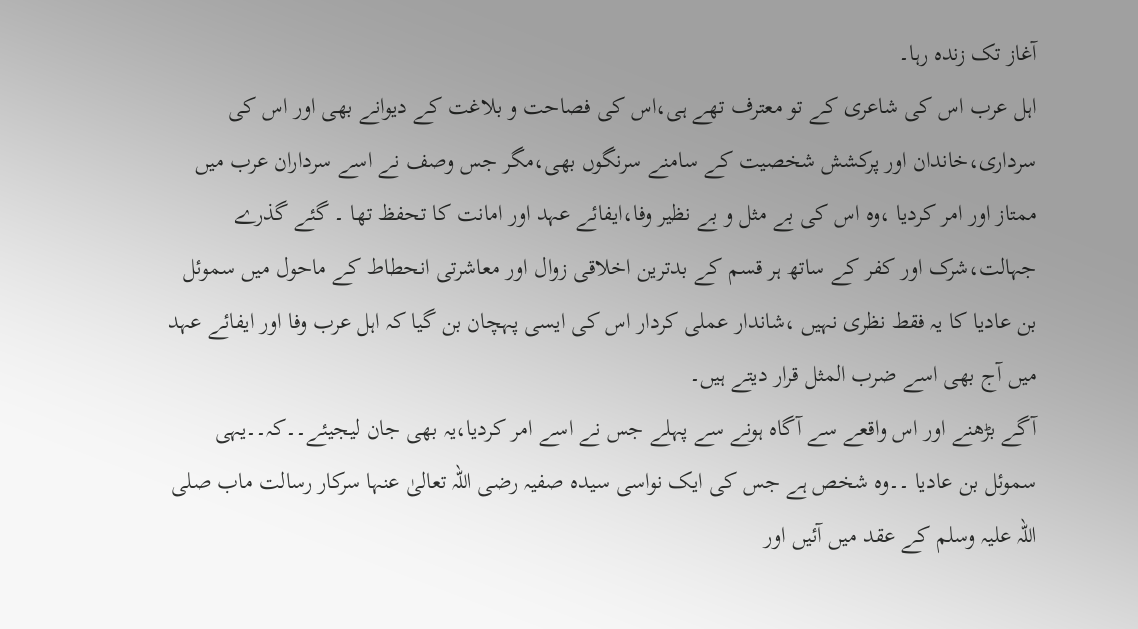آغاز تک زندہ رہا۔
اہل عرب اس کی شاعری کے تو معترف تھے ہی،اس کی فصاحت و بلاغت کے دیوانے بھی اور اس کی سرداری،خاندان اور پرکشش شخصیت کے سامنے سرنگوں بھی،مگر جس وصف نے اسے سرداران عرب میں ممتاز اور امر کردیا ،وہ اس کی بے مثل و بے نظیر وفا،ایفائے عہد اور امانت کا تحفظ تھا ۔ گئے گذرے جہالت،شرک اور کفر کے ساتھ ہر قسم کے بدترین اخلاقی زوال اور معاشرتی انحطاط کے ماحول میں سموئل بن عادیا کا یہ فقط نظری نہیں ،شاندار عملی کردار اس کی ایسی پہچان بن گیا کہ اہل عرب وفا اور ایفائے عہد میں آج بھی اسے ضرب المثل قرار دیتے ہیں۔
آگے بڑھنے اور اس واقعے سے آگاہ ہونے سے پہلے جس نے اسے امر کردیا،یہ بھی جان لیجیئے۔۔کہ۔۔یہی سموئل بن عادیا ۔۔وہ شخص ہے جس کی ایک نواسی سیدہ صفیہ رضی اللہ تعالیٰ عنہا سرکار رسالت ماب صلی اللہ علیہ وسلم کے عقد میں آئیں اور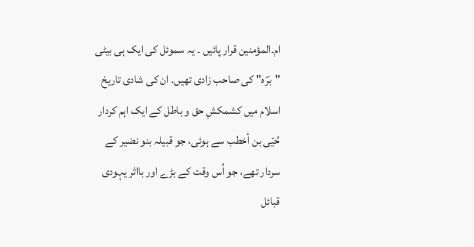ام۔المؤمنین قرار پائیں ۔ یہ سموئل کی ایک ہی بیٹی "بَرّہ" کی صاحب زادی تھیں. ان کی شادی تاریخ اسلام میں کشمکشِ حق و باطل کے ایک اہم کردار حُیّی بن أخطب سے ہوئی، جو قبیلہ بنو نضیر کے سردار تھے، جو اُس وقت کے بڑے اور بااثر یہودی قبائل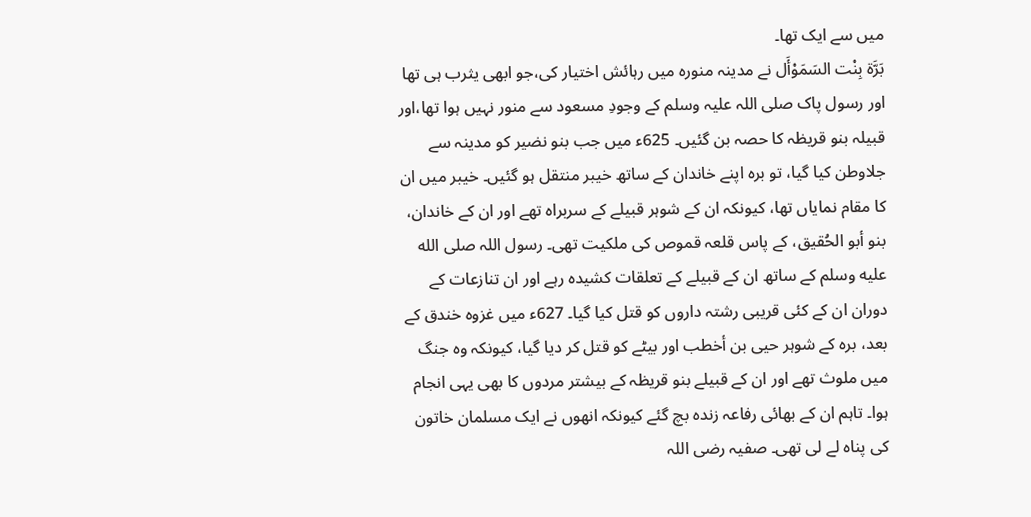میں سے ایک تھا۔
بَرَّة بِنْت السَمَوْأَل نے مدینہ منورہ میں رہائش اختیار کی،جو ابھی یثرب ہی تھا اور رسول پاک صلی اللہ علیہ وسلم کے وجودِ مسعود سے منور نہیں ہوا تھا،اور قبیلہ بنو قریظہ کا حصہ بن گئیں۔ 625ء میں جب بنو نضیر کو مدینہ سے جلاوطن کیا گیا، تو برہ اپنے خاندان کے ساتھ خیبر منتقل ہو گئیں۔ خیبر میں ان کا مقام نمایاں تھا، کیونکہ ان کے شوہر قبیلے کے سربراہ تھے اور ان کے خاندان، بنو أبو الحُقيق، کے پاس قلعہ قموص کی ملکیت تھی۔ رسول اللہ صلى الله عليه وسلم کے ساتھ ان کے قبیلے کے تعلقات کشیدہ رہے اور ان تنازعات کے دوران ان کے کئی قریبی رشتہ داروں کو قتل کیا گیا۔ 627ء میں غزوہ خندق کے بعد، برہ کے شوہر حیی بن أخطب اور بیٹے کو قتل کر دیا گیا، کیونکہ وہ جنگ میں ملوث تھے اور ان کے قبیلے بنو قریظہ کے بیشتر مردوں کا بھی یہی انجام ہوا۔ تاہم ان کے بھائی رفاعہ زندہ بچ گئے کیونکہ انھوں نے ایک مسلمان خاتون کی پناہ لے لی تھی۔ صفیہ رضی اللہ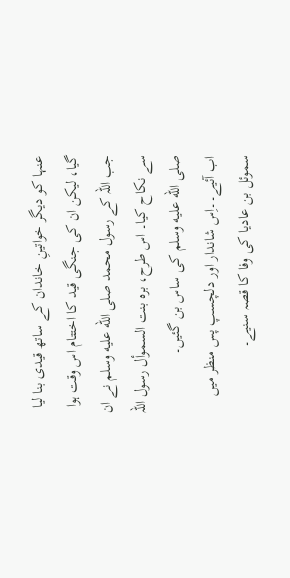عنہا کو دیگر خواتینِ خاندان کے ساتھ قیدی بنا لیا گیا، لیکن ان کی جنگی قید کا اختتام اس وقت ہوا جب اللہ کے رسول محمد صلى الله عليه وسلم نے ان سے نکاح کیا۔ اس طرح، برہ بنت السموأل رسول اللہ صلى الله عليه وسلم کی ساس بن گئیں۔
اب آئیے۔۔اِس شاندار اور دلچسپ پس منظر میں سموئل بن عادیا کی وفا کا قصہ سنیے۔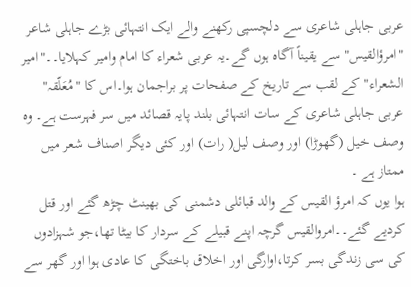عربی جاہلی شاعری سے دلچسپی رکھنے والے ایک انتہائی بڑے جاہلی شاعر "امرؤالقیس" سے یقیناً آگاہ ہوں گے۔یہ عربی شعراء کا امام وامیر کہلایا۔۔"امیر الشعراء" کے لقب سے تاریخ کے صفحات پر براجمان ہوا۔اس کا "مُعَلّقہ" عربی جاہلی شاعری کے سات انتہائی بلند پایہ قصائد میں سر فہرست ہے۔ وہ وصف خیل (گھوڑا) اور وصف لیل( رات) اور کئی دیگر اصناف شعر میں ممتاز ہے ۔
ہوا یوں کہ امرؤ القیس کے والد قبائلی دشمنی کی بھینٹ چڑھ گئے اور قتل کردیے گئے۔۔امروالقیس گرچہ اپنے قبیلے کے سردار کا بیٹا تھا،جو شہزادوں کی سی زندگی بسر کرتا،اوارگی اور اخلاق باختگی کا عادی ہوا اور گھر سے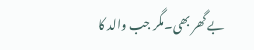بے گھر بھی۔مگر جب والد کا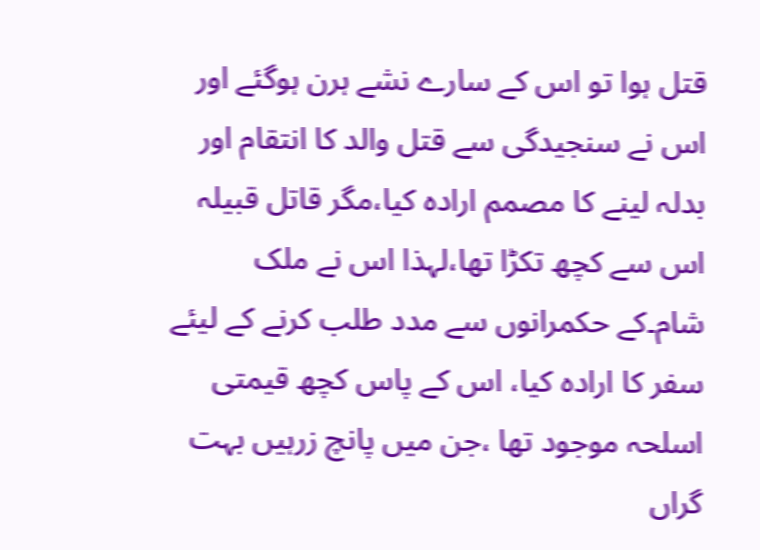قتل ہوا تو اس کے سارے نشے ہرن ہوگئے اور اس نے سنجیدگی سے قتل والد کا انتقام اور بدلہ لینے کا مصمم ارادہ کیا،مگر قاتل قبیلہ اس سے کچھ تکڑا تھا،لہذا اس نے ملک شام۔کے حکمرانوں سے مدد طلب کرنے کے لیئے سفر کا ارادہ کیا، اس کے پاس کچھ قیمتی اسلحہ موجود تھا ،جن میں پانچ زرہیں بہت گراں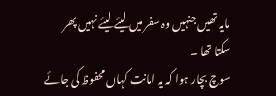مایہ تھیں جنہیں وہ سفر میں لیئے لیئے نہیں پھر سکتا تھا ۔
سوچ بچار ہوا کہ یہ امانت کہاں محفوظ کی جائے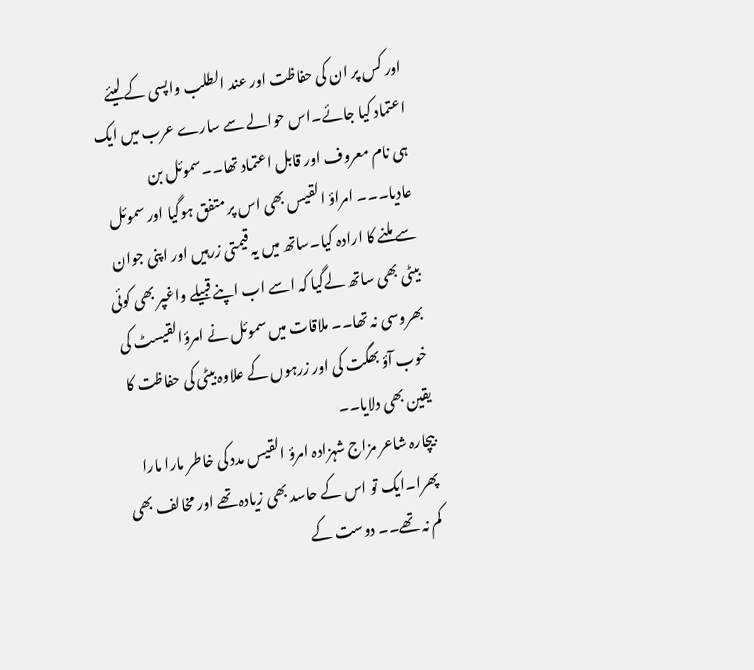اور کس پر ان کی حفاظت اور عند الطلب واپسی کے لیئے اعتماد کیا جائے۔اس حوالے سے سارے عرب میں ایک ہی نام معروف اور قابل اعتماد تھا۔۔سموئل بن عادیا۔۔۔ امراؤ القیس بھی اس پر متفق ہوگیا اور سموئل سے ملنے کا ارادہ کیا۔ساتھ میں یہ قیمتی زرہیں اور اپنی جوان بیٹی بھی ساتھ لےگیا کہ اسے اب اپنے قبیلے واغپر بھی کوئی بھروسی نہ تھا۔۔ ملاقات میں سموئل نے امرؤالقیسٹ کی خوب آؤ بھگت کی اور زرہوں کے علاوہ بیٹی کی حفاظت کا یقین بھی دلایا۔۔
بیچارہ شاعر مزاج شہزادہ امرؤ القیس مدد کی خاطر مارا مارا پھرا۔ایک تو اس کے حاسد بھی زیادہ تھے اور مخالف بھی کم نہ تھے۔۔ دوست کے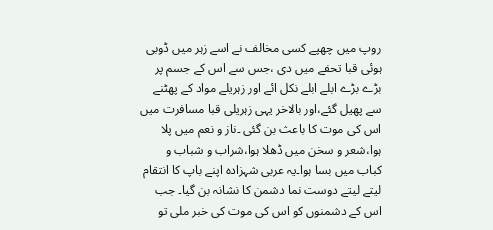روپ میں چھپے کسی مخالف نے اسے زہر میں ڈوبی ہوئی قبا تحفے میں دی ،جس سے اس کے جسم پر بڑے بڑے ابلے ابلے نکل ائے اور زہریلے مواد کے پھٹنے سے پھیل گئے،اور بالاخر یہی زہریلی قبا مسافرت میں اس کی موت کا باعث بن گئی ۔ناز و نعم میں پلا ہوا،شعر و سخن میں ڈھلا ہوا،شراب و شباب و کباب میں بسا ہوا۔یہ عربی شہزادہ اپنے باپ کا انتقام لیتے لیتے دوست نما دشمن کا نشانہ بن گیا۔ جب اس کے دشمنوں کو اس کی موت کی خبر ملی تو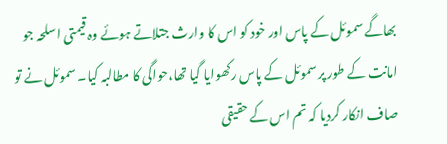بھاگے سموئل کے پاس اور خود کو اس کا وارث جتلاتے ہوئے وہ قیمتی اسلحہ جو امانت کے طور پر سموئل کے پاس رکھوایا گیا تھا،حواگی کا مطالبہ کیا۔ سموئل نے تو صاف انکار کردیا کہ تم اس کے حقیقی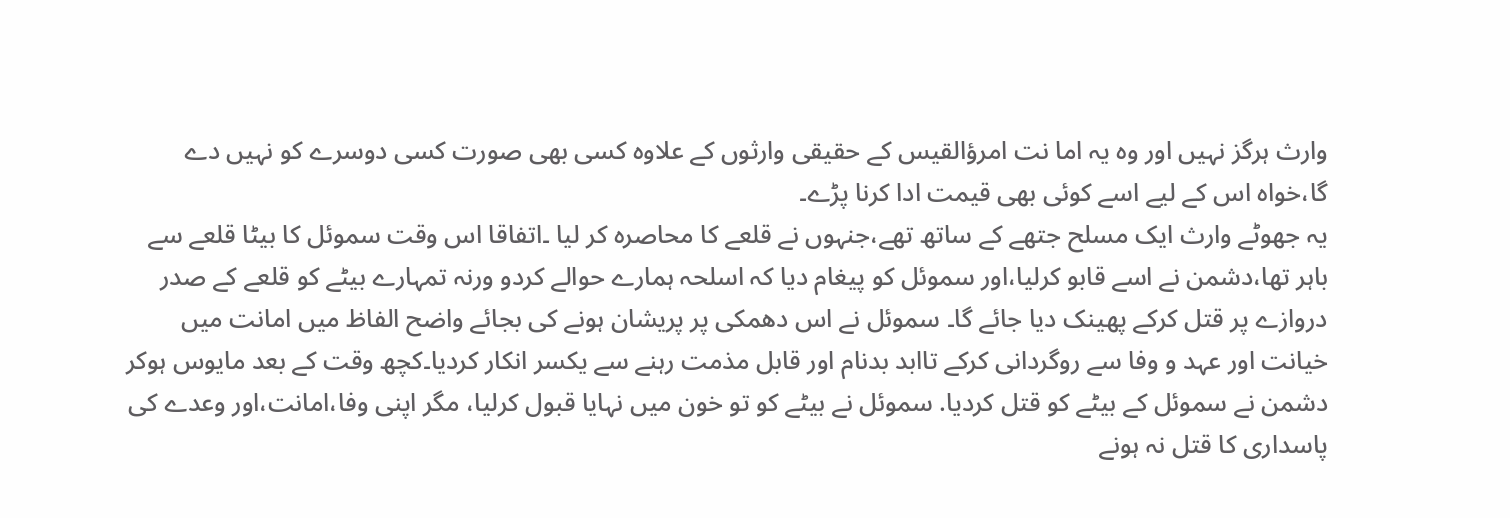وارث ہرگز نہیں اور وہ یہ اما نت امرؤالقیس کے حقیقی وارثوں کے علاوہ کسی بھی صورت کسی دوسرے کو نہیں دے گا،خواہ اس کے لیے اسے کوئی بھی قیمت ادا کرنا پڑے۔
یہ جھوٹے وارث ایک مسلح جتھے کے ساتھ تھے،جنہوں نے قلعے کا محاصرہ کر لیا ۔اتفاقا اس وقت سموئل کا بیٹا قلعے سے باہر تھا،دشمن نے اسے قابو کرلیا،اور سموئل کو پیغام دیا کہ اسلحہ ہمارے حوالے کردو ورنہ تمہارے بیٹے کو قلعے کے صدر دروازے پر قتل کرکے پھینک دیا جائے گا۔ سموئل نے اس دھمکی پر پریشان ہونے کی بجائے واضح الفاظ میں امانت میں خیانت اور عہد و وفا سے روگردانی کرکے تاابد بدنام اور قابل مذمت رہنے سے یکسر انکار کردیا۔کچھ وقت کے بعد مایوس ہوکر دشمن نے سموئل کے بیٹے کو قتل کردیا. سموئل نے بیٹے کو تو خون میں نہایا قبول کرلیا، مگر اپنی وفا،امانت،اور وعدے کی پاسداری کا قتل نہ ہونے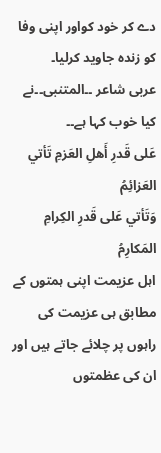دے کر خود کواور اپنی وفا کو زندہ جاوید کرلیا۔
عربی شاعر ۔۔المتنبی۔۔نے کیا خوب کہا ہے۔۔
عَلى قَدرِ أَهلِ العَزمِ تَأتي العَزائِمُ
وَتَأتي عَلى قَدرِ الكِرامِ المَكارِمُ
اہل عزیمت اپنی ہمتوں کے مطابق ہی عزیمت کی راہوں پر چلائے جاتے ہیں اور ان کی عظمتوں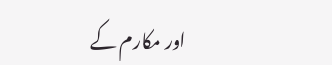اور مکارم کے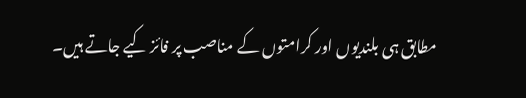مطابق ہی بلندیوں اور کرامتوں کے مناصب پر فائز کیے جاتے ہیں۔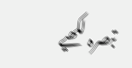تبصرہ لکھیے